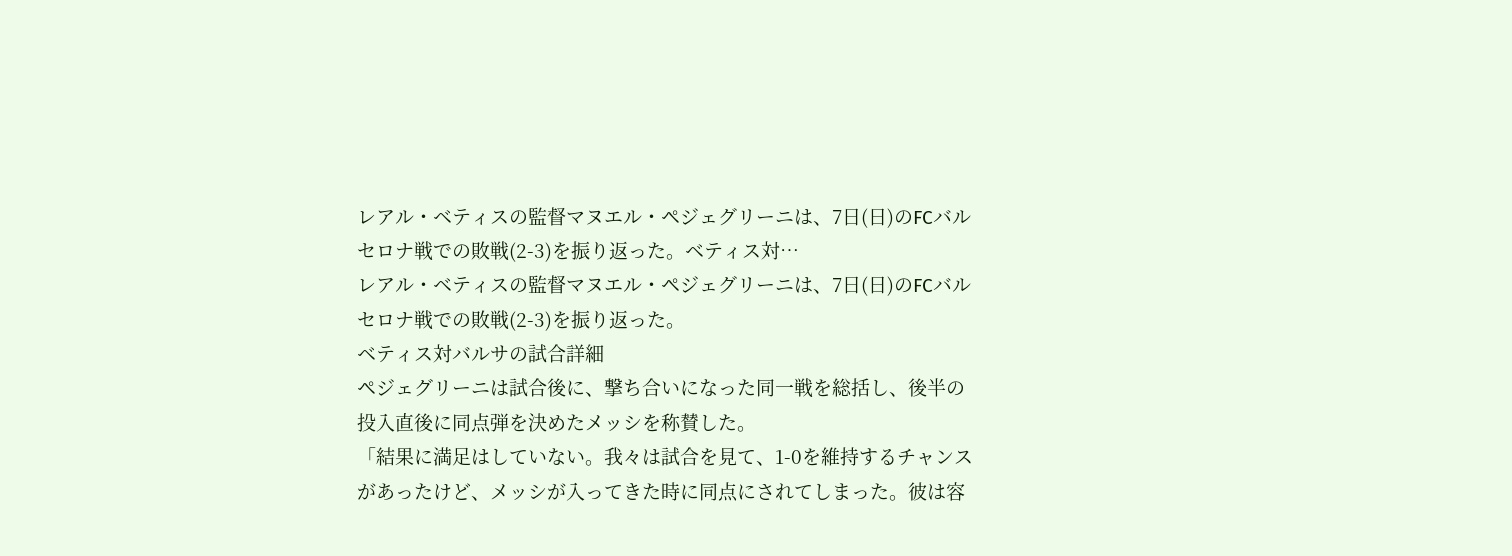レアル・ベティスの監督マヌエル・ペジェグリーニは、7日(日)のFCバルセロナ戦での敗戦(2-3)を振り返った。ベティス対…
レアル・ベティスの監督マヌエル・ペジェグリーニは、7日(日)のFCバルセロナ戦での敗戦(2-3)を振り返った。
ベティス対バルサの試合詳細
ペジェグリーニは試合後に、撃ち合いになった同一戦を総括し、後半の投入直後に同点弾を決めたメッシを称賛した。
「結果に満足はしていない。我々は試合を見て、1-0を維持するチャンスがあったけど、メッシが入ってきた時に同点にされてしまった。彼は容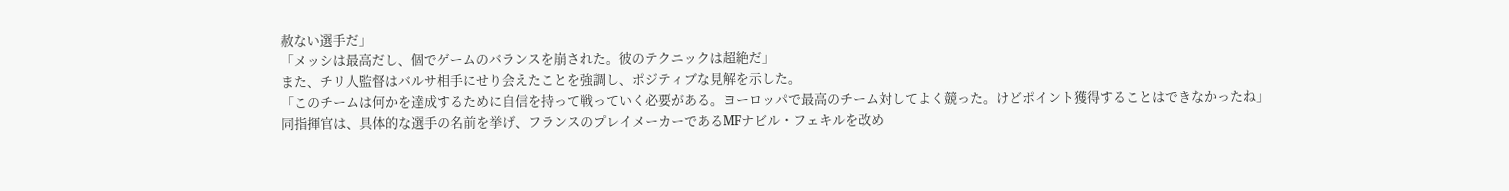赦ない選手だ」
「メッシは最高だし、個でゲームのバランスを崩された。彼のテクニックは超絶だ」
また、チリ人監督はバルサ相手にせり会えたことを強調し、ポジティブな見解を示した。
「このチームは何かを達成するために自信を持って戦っていく必要がある。ヨーロッパで最高のチーム対してよく競った。けどポイント獲得することはできなかったね」
同指揮官は、具体的な選手の名前を挙げ、フランスのプレイメーカーであるMFナビル・フェキルを改め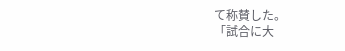て称賛した。
「試合に大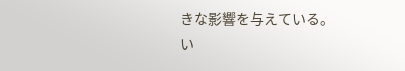きな影響を与えている。い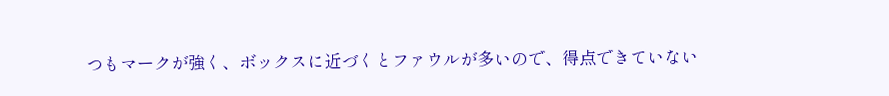つもマークが強く、ボックスに近づくとファウルが多いので、得点できていない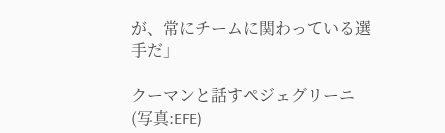が、常にチームに関わっている選手だ」

クーマンと話すペジェグリーニ(写真:EFE)